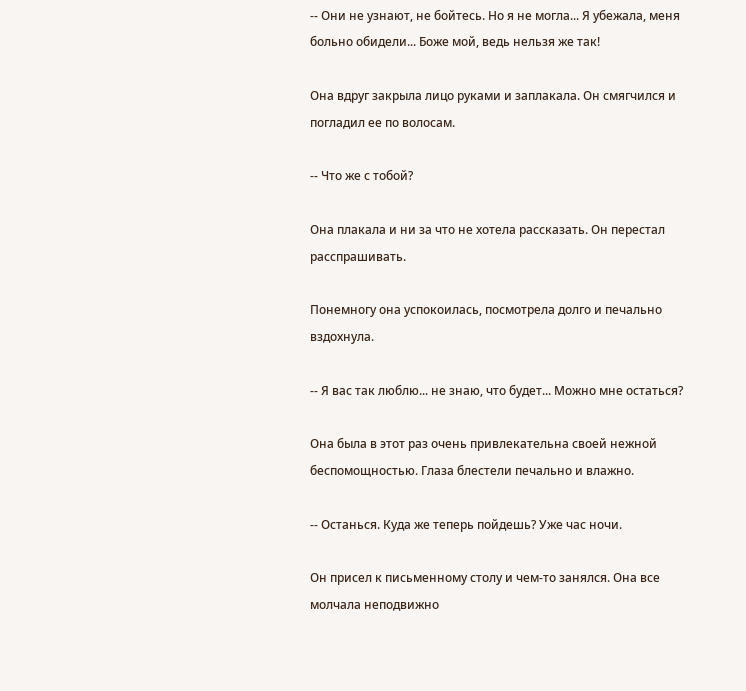-- Они не узнают, не бойтесь. Но я не могла... Я убежала, меня больно обидели... Боже мой, ведь нельзя же так!

Она вдруг закрыла лицо руками и заплакала. Он смягчился и погладил ее по волосам.

-- Что же с тобой?

Она плакала и ни за что не хотела рассказать. Он перестал расспрашивать.

Понемногу она успокоилась, посмотрела долго и печально вздохнула.

-- Я вас так люблю... не знаю, что будет... Можно мне остаться?

Она была в этот раз очень привлекательна своей нежной беспомощностью. Глаза блестели печально и влажно.

-- Останься. Куда же теперь пойдешь? Уже час ночи.

Он присел к письменному столу и чем-то занялся. Она все молчала неподвижно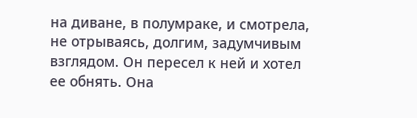на диване, в полумраке, и смотрела, не отрываясь, долгим, задумчивым взглядом. Он пересел к ней и хотел ее обнять. Она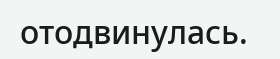отодвинулась.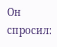Он спросил: